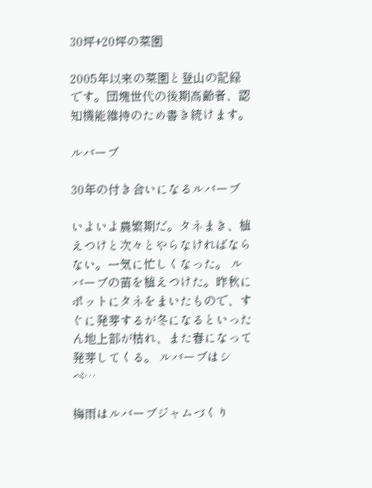30坪+20坪の菜園

2005年以来の菜園と登山の記録です。団塊世代の後期高齢者、認知機能維持のため書き続けます。

ルバーブ

30年の付き合いになるルバーブ

いよいよ農繁期だ。タネまき、植えつけと次々とやらなければならない。一気に忙しくなった。 ルバーブの苗を植えつけた。昨秋にポットにタネをまいたもので、すぐに発芽するが冬になるといったん地上部が枯れ、また春になって発芽してくる。 ルバーブはシベ…

梅雨はルバーブジャムづくり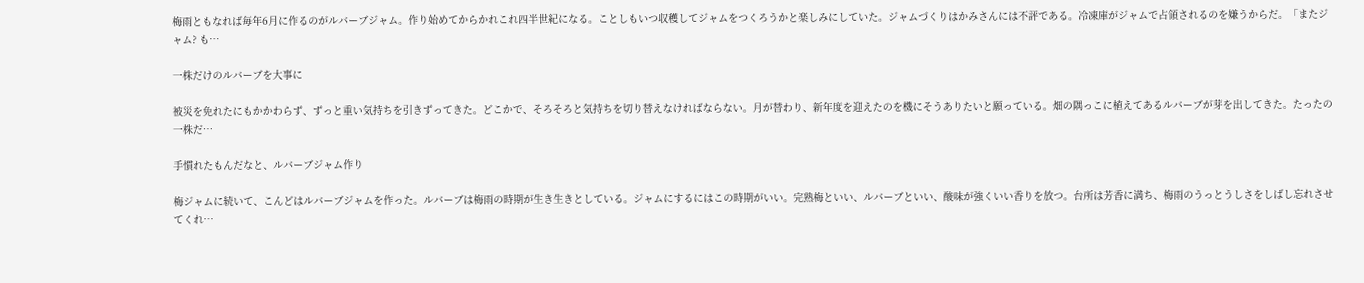梅雨ともなれば毎年6月に作るのがルバーブジャム。作り始めてからかれこれ四半世紀になる。ことしもいつ収穫してジャムをつくろうかと楽しみにしていた。ジャムづくりはかみさんには不評である。冷凍庫がジャムで占領されるのを嫌うからだ。「またジャム? も…

一株だけのルバーブを大事に

被災を免れたにもかかわらず、ずっと重い気持ちを引きずってきた。どこかで、そろそろと気持ちを切り替えなければならない。月が替わり、新年度を迎えたのを機にそうありたいと願っている。畑の隅っこに植えてあるルバーブが芽を出してきた。たったの一株だ…

手慣れたもんだなと、ルバーブジャム作り

梅ジャムに続いて、こんどはルバーブジャムを作った。ルバーブは梅雨の時期が生き生きとしている。ジャムにするにはこの時期がいい。完熟梅といい、ルバーブといい、酸味が強くいい香りを放つ。台所は芳香に満ち、梅雨のうっとうしさをしばし忘れさせてくれ…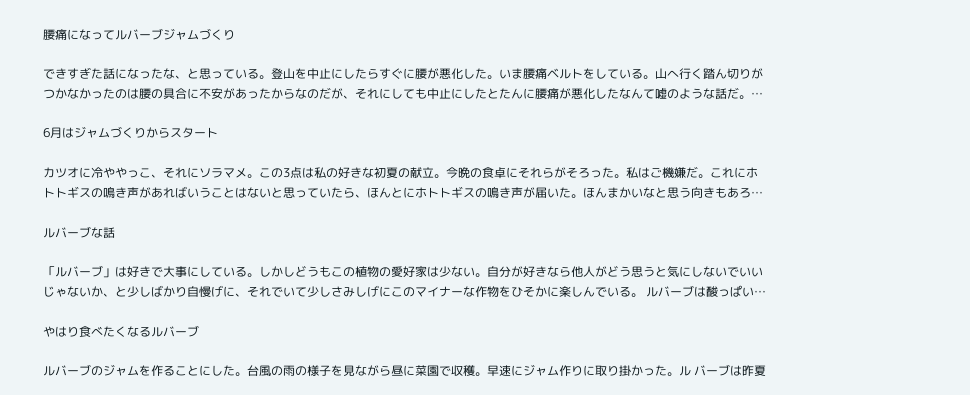腰痛になってルバーブジャムづくり

できすぎた話になったな、と思っている。登山を中止にしたらすぐに腰が悪化した。いま腰痛ベルトをしている。山へ行く踏ん切りがつかなかったのは腰の具合に不安があったからなのだが、それにしても中止にしたとたんに腰痛が悪化したなんて嘘のような話だ。…

6月はジャムづくりからスタート

カツオに冷ややっこ、それにソラマメ。この3点は私の好きな初夏の献立。今晩の食卓にそれらがそろった。私はご機嫌だ。これにホトトギスの鳴き声があればいうことはないと思っていたら、ほんとにホトトギスの鳴き声が届いた。ほんまかいなと思う向きもあろ…

ルバーブな話

「ルバーブ」は好きで大事にしている。しかしどうもこの植物の愛好家は少ない。自分が好きなら他人がどう思うと気にしないでいいじゃないか、と少しばかり自慢げに、それでいて少しさみしげにこのマイナーな作物をひそかに楽しんでいる。 ルバーブは酸っぱい…

やはり食べたくなるルバーブ

ルバーブのジャムを作ることにした。台風の雨の様子を見ながら昼に菜園で収穫。早速にジャム作りに取り掛かった。ル バーブは昨夏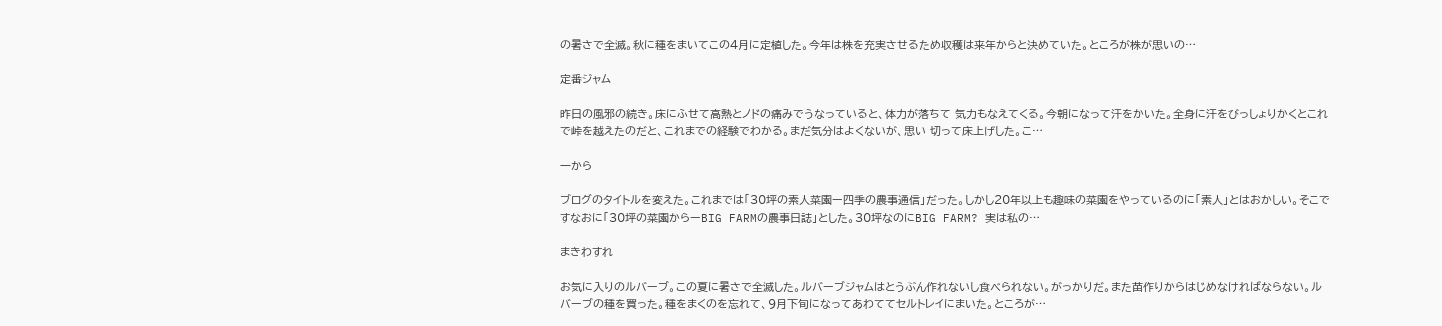の暑さで全滅。秋に種をまいてこの4月に定植した。今年は株を充実させるため収穫は来年からと決めていた。ところが株が思いの…

定番ジャム

昨日の風邪の続き。床にふせて高熱とノドの痛みでうなっていると、体力が落ちて 気力もなえてくる。今朝になって汗をかいた。全身に汗をびっしょりかくとこれで峠を越えたのだと、これまでの経験でわかる。まだ気分はよくないが、思い 切って床上げした。こ…

一から

ブログのタイトルを変えた。これまでは「30坪の素人菜園ー四季の農事通信」だった。しかし20年以上も趣味の菜園をやっているのに「素人」とはおかしい。そこですなおに「30坪の菜園からーBIG FARMの農事日誌」とした。30坪なのにBIG FARM? 実は私の…

まきわすれ

お気に入りのルバーブ。この夏に暑さで全滅した。ルバーブジャムはとうぶん作れないし食べられない。がっかりだ。また苗作りからはじめなければならない。ルバーブの種を買った。種をまくのを忘れて、9月下旬になってあわててセルトレイにまいた。ところが…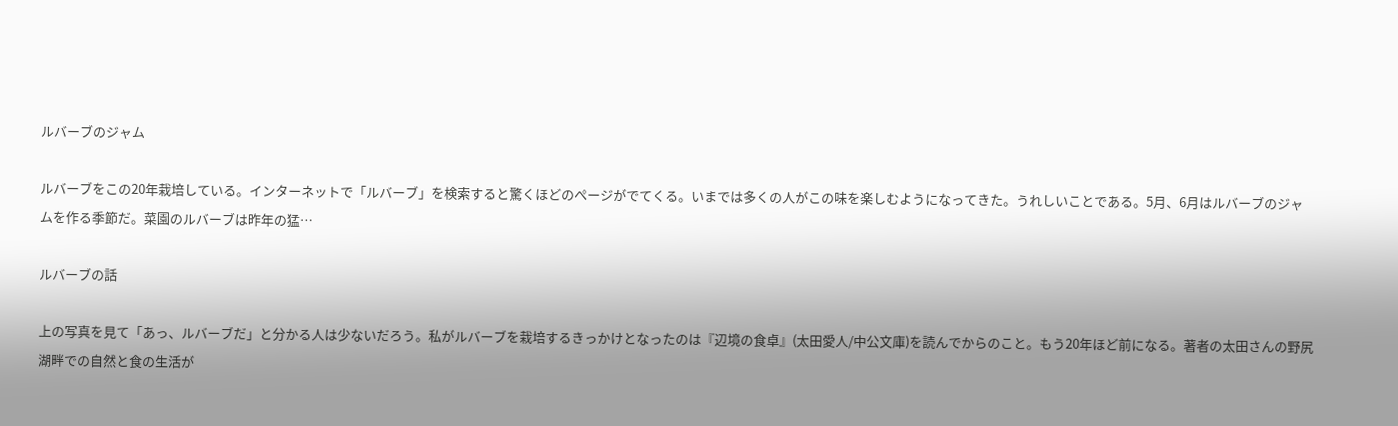ルバーブのジャム

ルバーブをこの20年栽培している。インターネットで「ルバーブ」を検索すると驚くほどのぺージがでてくる。いまでは多くの人がこの味を楽しむようになってきた。うれしいことである。5月、6月はルバーブのジャムを作る季節だ。菜園のルバーブは昨年の猛…

ルバーブの話

上の写真を見て「あっ、ルバーブだ」と分かる人は少ないだろう。私がルバーブを栽培するきっかけとなったのは『辺境の食卓』(太田愛人/中公文庫)を読んでからのこと。もう20年ほど前になる。著者の太田さんの野尻湖畔での自然と食の生活が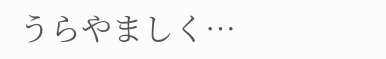うらやましく…